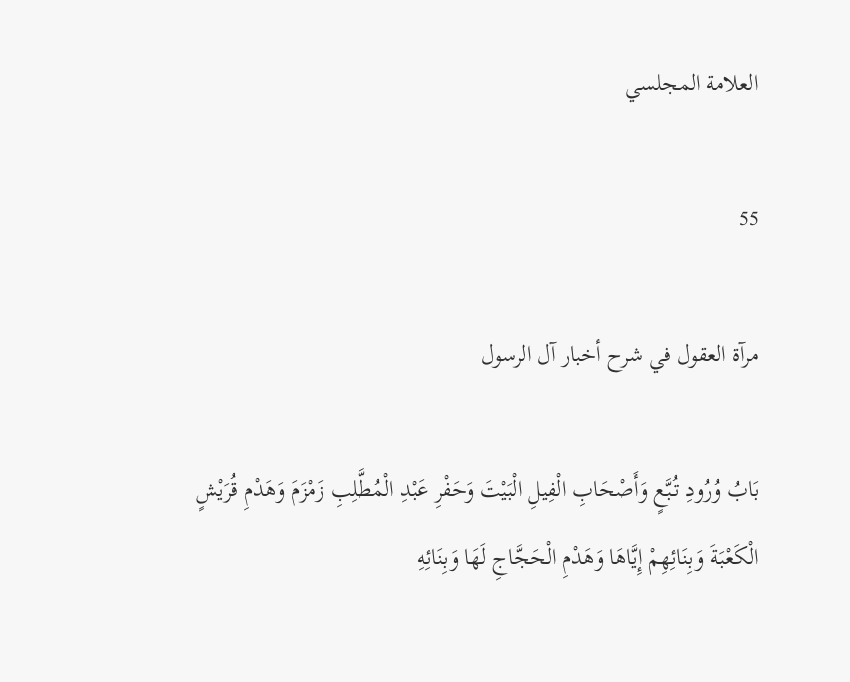العلامة المجلسي

55

مرآة العقول في شرح أخبار آل الرسول

بَابُ وُرُودِ تُبَّعٍ وَأَصْحَابِ الْفِيلِ الْبَيْتَ وَحَفْرِ عَبْدِ الْمُطَّلِبِ زَمْزَمَ وَهَدْمِ قُرَيْشٍ الْكَعْبَةَ وَبِنَائِهِمْ إِيَّاهَا وَهَدْمِ الْحَجَّاجِ لَهَا وَبِنَائِهِ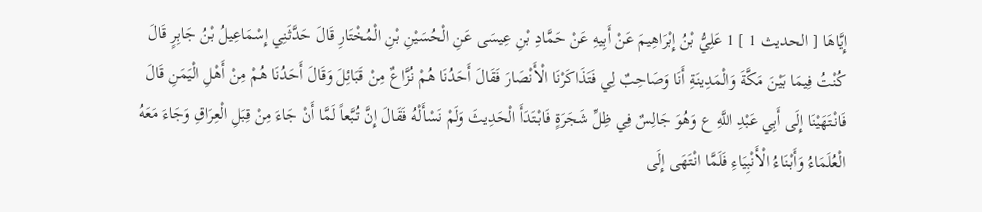إِيَّاهَا [ الحديث 1 ] 1 عَلِيُّ بْنُ إِبْرَاهِيمَ عَنْ أَبِيهِ عَنْ حَمَّادِ بْنِ عِيسَى عَنِ الْحُسَيْنِ بْنِ الْمُخْتَارِ قَالَ حَدَّثَنِي إِسْمَاعِيلُ بْنُ جَابِرٍ قَالَ كُنْتُ فِيمَا بَيْنَ مَكَّةَ وَالْمَدِينَةِ أَنَا وَصَاحِبٌ لِي فَتَذَاكَرْنَا الْأَنْصَارَ فَقَالَ أَحَدُنَا هُمْ نُزَّاعٌ مِنْ قَبَائِلَ وَقَالَ أَحَدُنَا هُمْ مِنْ أَهْلِ الْيَمَنِ قَالَ فَانْتَهَيْنَا إِلَى أَبِي عَبْدِ اللَّهِ ع وَهُوَ جَالِسٌ فِي ظِلِّ شَجَرَةٍ فَابْتَدَأَ الْحَدِيثَ وَلَمْ نَسْأَلْهُ فَقَالَ إِنَّ تُبَّعاً لَمَّا أَنْ جَاءَ مِنْ قِبَلِ الْعِرَاقِ وَجَاءَ مَعَهُ الْعُلَمَاءُ وَأَبْنَاءُ الْأَنْبِيَاءِ فَلَمَّا انْتَهَى إِلَى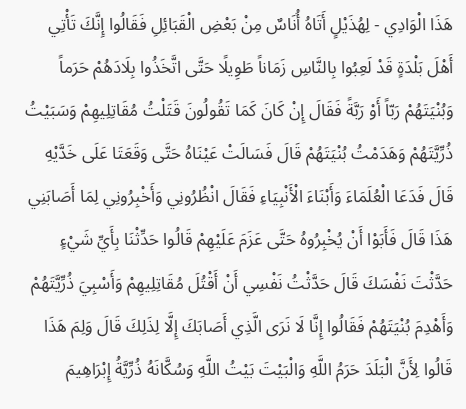هَذَا الْوَادِي - لِهُذَيْلٍ أَتَاهُ أُنَاسٌ مِنْ بَعْضِ الْقَبَائِلِ فَقَالُوا إِنَّكَ تَأْتِي أَهْلَ بَلْدَةٍ قَدْ لَعِبُوا بِالنَّاسِ زَمَاناً طَوِيلًا حَتَّى اتَّخَذُوا بِلَادَهُمْ حَرَماً وَبُنْيَتَهُمْ رَبّاً أَوْ رَبَّةً فَقَالَ إِنْ كَانَ كَمَا تَقُولُونَ قَتَلْتُ مُقَاتِلِيهِمْ وَسَبَيْتُ ذُرِّيَّتَهُمْ وَهَدَمْتُ بُنْيَتَهُمْ قَالَ فَسَالَتْ عَيْنَاهُ حَتَّى وَقَعَتَا عَلَى خَدَّيْهِ قَالَ فَدَعَا الْعُلَمَاءَ وَأَبْنَاءَ الْأَنْبِيَاءِ فَقَالَ انْظُرُونِي وَأَخْبِرُونِي لِمَا أَصَابَنِي هَذَا قَالَ فَأَبَوْا أَنْ يُخْبِرُوهُ حَتَّى عَزَمَ عَلَيْهِمْ قَالُوا حَدِّثْنَا بِأَيِّ شَيْءٍ حَدَّثْتَ نَفْسَكَ قَالَ حَدَّثْتُ نَفْسِي أَنْ أَقْتُلَ مُقَاتِلِيهِمْ وَأَسْبِيَ ذُرِّيَّتَهُمْ وَأَهْدِمَ بُنْيَتَهُمْ فَقَالُوا إِنَّا لَا نَرَى الَّذِي أَصَابَكَ إِلَّا لِذَلِكَ قَالَ وَلِمَ هَذَا قَالُوا لِأَنَّ الْبَلَدَ حَرَمُ اللَّهِ وَالْبَيْتَ بَيْتُ اللَّهِ وَسُكَّانَهُ ذُرِّيَّةُ إِبْرَاهِيمَ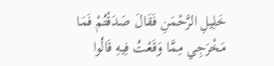خَلِيلِ الرَّحْمَنِ فَقَالَ صَدَقْتُمْ فَمَا مَخْرَجِي مِمَّا وَقَعْتُ فِيهِ قَالُوا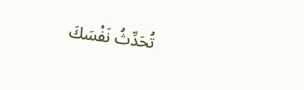تُحَدِّثُ نَفْسَكَ